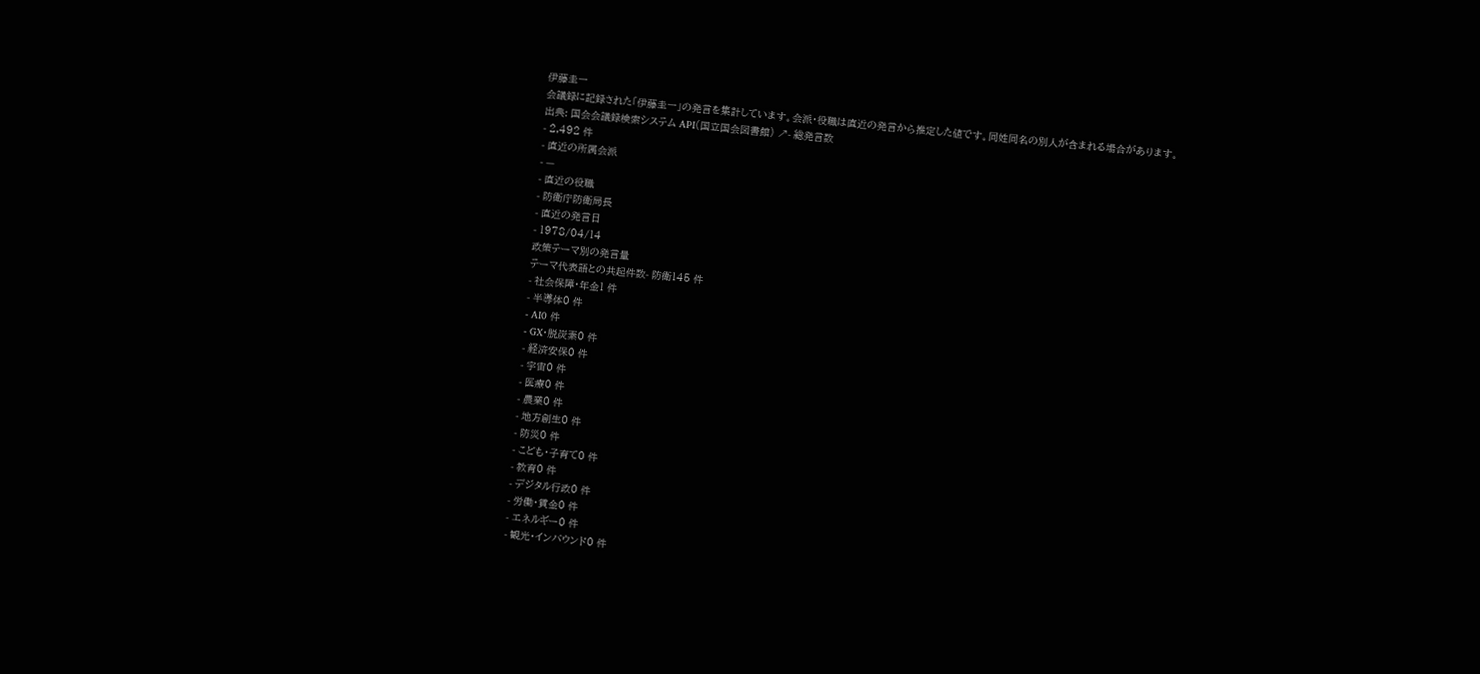伊藤圭一
会議録に記録された「伊藤圭一」の発言を集計しています。会派・役職は直近の発言から推定した値です。同姓同名の別人が含まれる場合があります。
出典: 国会会議録検索システム API(国立国会図書館) ↗- 総発言数
- 2,492 件
- 直近の所属会派
- —
- 直近の役職
- 防衛庁防衛局長
- 直近の発言日
- 1978/04/14
政策テーマ別の発言量
テーマ代表語との共起件数- 防衛145 件
- 社会保障・年金1 件
- 半導体0 件
- AI0 件
- GX・脱炭素0 件
- 経済安保0 件
- 宇宙0 件
- 医療0 件
- 農業0 件
- 地方創生0 件
- 防災0 件
- こども・子育て0 件
- 教育0 件
- デジタル行政0 件
- 労働・賃金0 件
- エネルギー0 件
- 観光・インバウンド0 件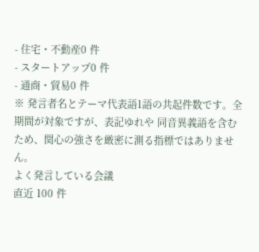- 住宅・不動産0 件
- スタートアップ0 件
- 通商・貿易0 件
※ 発言者名とテーマ代表語1語の共起件数です。全期間が対象ですが、表記ゆれや 同音異義語を含むため、関心の強さを厳密に測る指標ではありません。
よく発言している会議
直近 100 件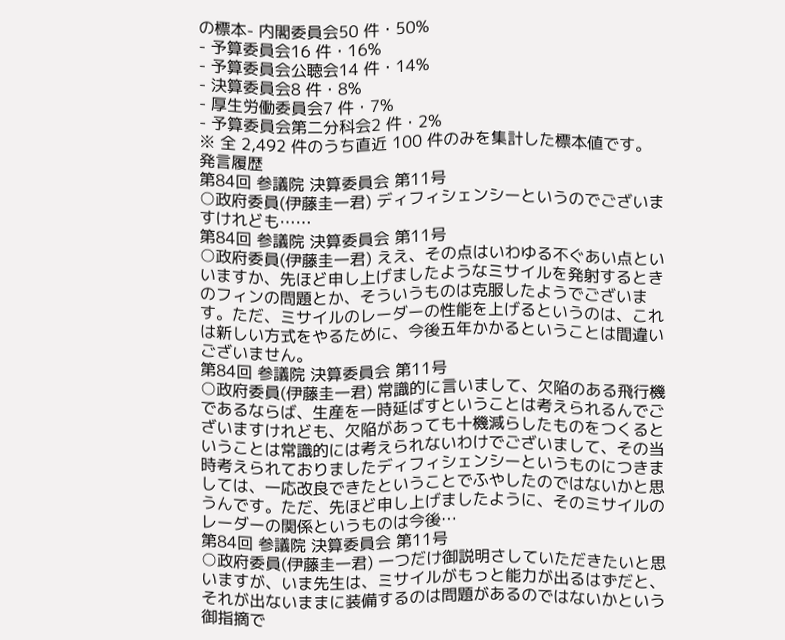の標本- 内閣委員会50 件・50%
- 予算委員会16 件・16%
- 予算委員会公聴会14 件・14%
- 決算委員会8 件・8%
- 厚生労働委員会7 件・7%
- 予算委員会第二分科会2 件・2%
※ 全 2,492 件のうち直近 100 件のみを集計した標本値です。
発言履歴
第84回 参議院 決算委員会 第11号
○政府委員(伊藤圭一君) ディフィシェンシーというのでございますけれども……
第84回 参議院 決算委員会 第11号
○政府委員(伊藤圭一君) ええ、その点はいわゆる不ぐあい点といいますか、先ほど申し上げましたようなミサイルを発射するときのフィンの問題とか、そういうものは克服したようでございます。ただ、ミサイルのレーダーの性能を上げるというのは、これは新しい方式をやるために、今後五年かかるということは間違いございません。
第84回 参議院 決算委員会 第11号
○政府委員(伊藤圭一君) 常識的に言いまして、欠陥のある飛行機であるならば、生産を一時延ばすということは考えられるんでございますけれども、欠陥があっても十機減らしたものをつくるということは常識的には考えられないわけでございまして、その当時考えられておりましたディフィシェンシーというものにつきましては、一応改良できたということでふやしたのではないかと思うんです。ただ、先ほど申し上げましたように、そのミサイルのレーダーの関係というものは今後…
第84回 参議院 決算委員会 第11号
○政府委員(伊藤圭一君) 一つだけ御説明さしていただきたいと思いますが、いま先生は、ミサイルがもっと能力が出るはずだと、それが出ないままに装備するのは問題があるのではないかという御指摘で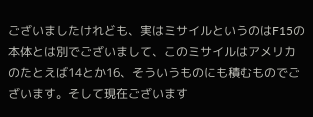ございましたけれども、実はミサイルというのはF15の本体とは別でございまして、このミサイルはアメリカのたとえば14とか16、そういうものにも積むものでございます。そして現在ございます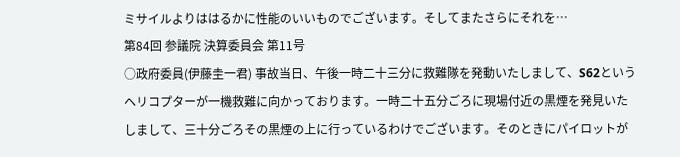ミサイルよりははるかに性能のいいものでございます。そしてまたさらにそれを…
第84回 参議院 決算委員会 第11号
○政府委員(伊藤圭一君) 事故当日、午後一時二十三分に救難隊を発動いたしまして、S62というヘリコプターが一機救難に向かっております。一時二十五分ごろに現場付近の黒煙を発見いたしまして、三十分ごろその黒煙の上に行っているわけでございます。そのときにパイロットが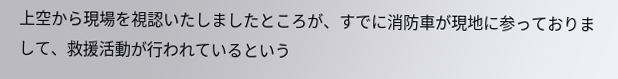上空から現場を視認いたしましたところが、すでに消防車が現地に参っておりまして、救援活動が行われているという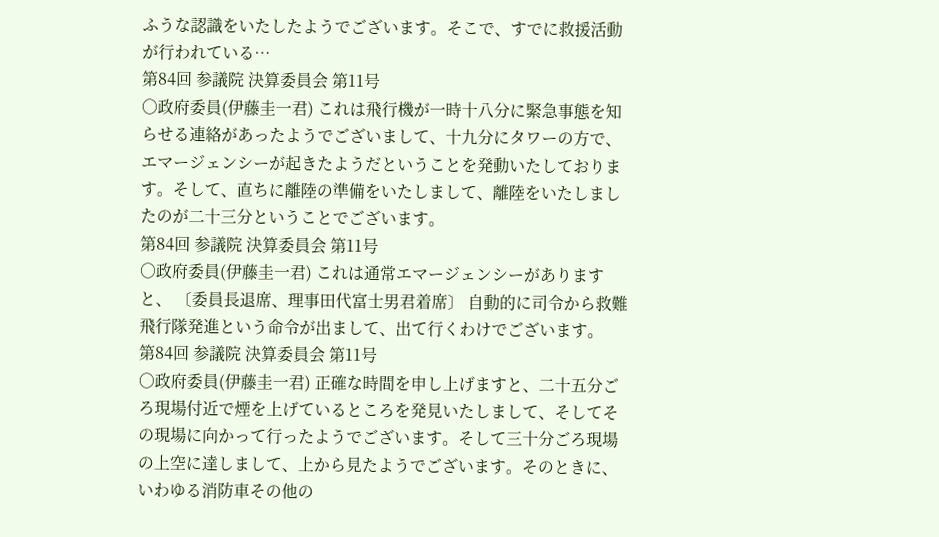ふうな認識をいたしたようでございます。そこで、すでに救援活動が行われている…
第84回 参議院 決算委員会 第11号
○政府委員(伊藤圭一君) これは飛行機が一時十八分に緊急事態を知らせる連絡があったようでございまして、十九分にタワーの方で、エマージェンシーが起きたようだということを発動いたしております。そして、直ちに離陸の準備をいたしまして、離陸をいたしましたのが二十三分ということでございます。
第84回 参議院 決算委員会 第11号
○政府委員(伊藤圭一君) これは通常エマージェンシーがありますと、 〔委員長退席、理事田代富士男君着席〕 自動的に司令から救難飛行隊発進という命令が出まして、出て行くわけでございます。
第84回 参議院 決算委員会 第11号
○政府委員(伊藤圭一君) 正確な時間を申し上げますと、二十五分ごろ現場付近で煙を上げているところを発見いたしまして、そしてその現場に向かって行ったようでございます。そして三十分ごろ現場の上空に達しまして、上から見たようでございます。そのときに、いわゆる消防車その他の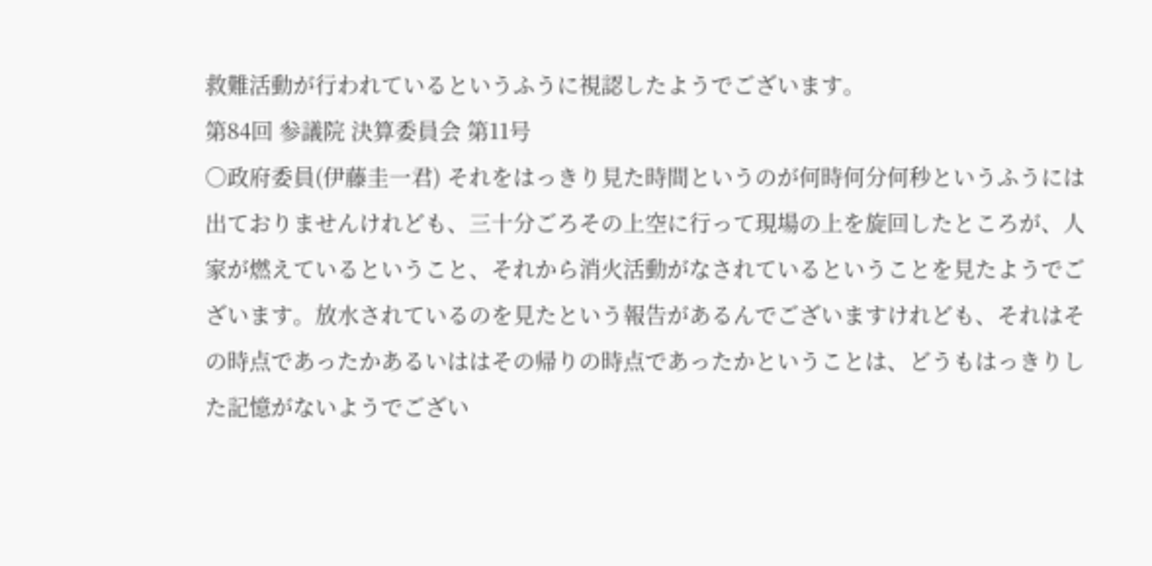救難活動が行われているというふうに視認したようでございます。
第84回 参議院 決算委員会 第11号
○政府委員(伊藤圭一君) それをはっきり見た時間というのが何時何分何秒というふうには出ておりませんけれども、三十分ごろその上空に行って現場の上を旋回したところが、人家が燃えているということ、それから消火活動がなされているということを見たようでございます。放水されているのを見たという報告があるんでございますけれども、それはその時点であったかあるいははその帰りの時点であったかということは、どうもはっきりした記憶がないようでござい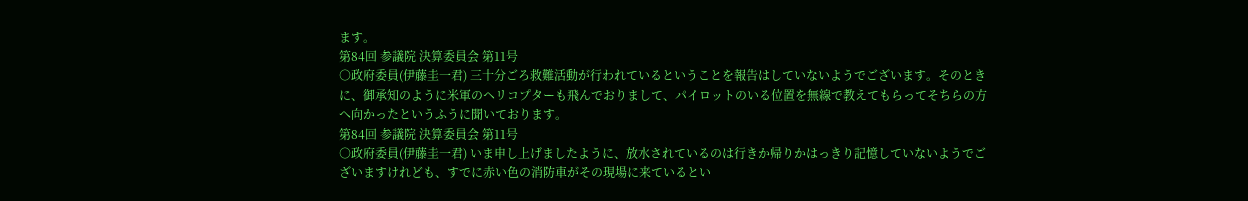ます。
第84回 参議院 決算委員会 第11号
○政府委員(伊藤圭一君) 三十分ごろ救難活動が行われているということを報告はしていないようでございます。そのときに、御承知のように米軍のヘリコプターも飛んでおりまして、パイロットのいる位置を無線で教えてもらってそちらの方へ向かったというふうに聞いております。
第84回 参議院 決算委員会 第11号
○政府委員(伊藤圭一君) いま申し上げましたように、放水されているのは行きか帰りかはっきり記憶していないようでございますけれども、すでに赤い色の消防車がその現場に来ているとい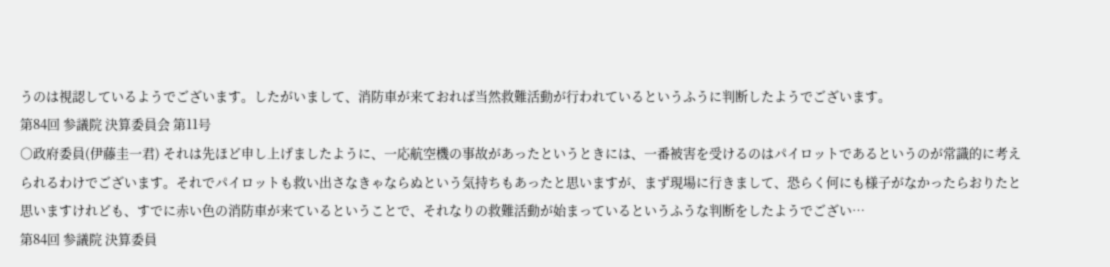うのは視認しているようでございます。したがいまして、消防車が来ておれば当然救難活動が行われているというふうに判断したようでございます。
第84回 参議院 決算委員会 第11号
○政府委員(伊藤圭一君) それは先ほど申し上げましたように、一応航空機の事故があったというときには、一番被害を受けるのはパイロットであるというのが常識的に考えられるわけでございます。それでパイロットも救い出さなきゃならぬという気持ちもあったと思いますが、まず現場に行きまして、恐らく何にも様子がなかったらおりたと思いますけれども、すでに赤い色の消防車が来ているということで、それなりの救難活動が始まっているというふうな判断をしたようでござい…
第84回 参議院 決算委員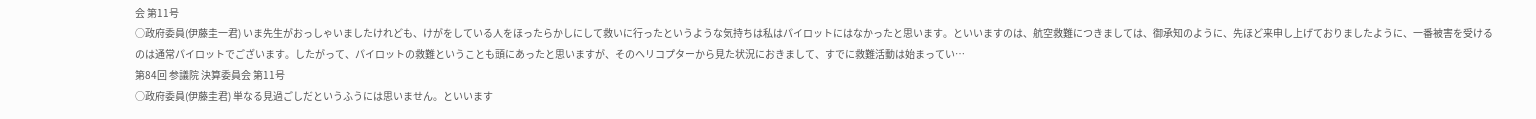会 第11号
○政府委員(伊藤圭一君) いま先生がおっしゃいましたけれども、けがをしている人をほったらかしにして救いに行ったというような気持ちは私はパイロットにはなかったと思います。といいますのは、航空救難につきましては、御承知のように、先ほど来申し上げておりましたように、一番被害を受けるのは通常パイロットでございます。したがって、パイロットの救難ということも頭にあったと思いますが、そのヘリコプターから見た状況におきまして、すでに救難活動は始まってい…
第84回 参議院 決算委員会 第11号
○政府委員(伊藤圭君) 単なる見過ごしだというふうには思いません。といいます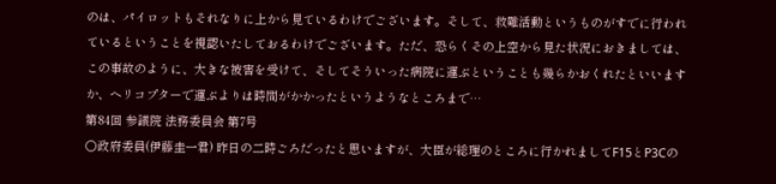のは、パイロットもそれなりに上から見ているわけでございます。そして、救難活動というものがすでに行われているということを視認いたしておるわけでございます。ただ、恐らくその上空から見た状況におきましては、この事故のように、大きな被害を受けて、そしてそういった病院に運ぶということも幾らかおくれたといいますか、ヘリコプターで運ぶよりは時間がかかったというようなところまで…
第84回 参議院 法務委員会 第7号
○政府委員(伊藤圭一君) 昨日の二時ごろだったと思いますが、大臣が総理のところに行かれましてF15とP3Cの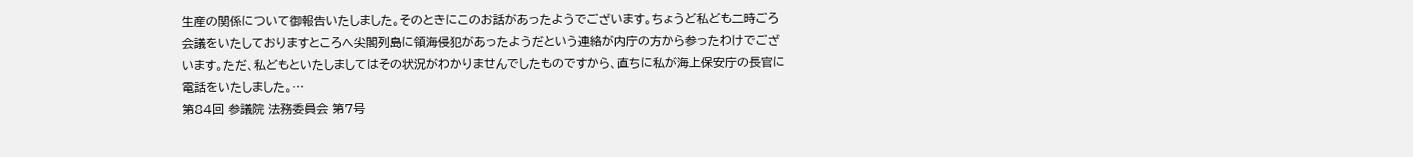生産の関係について御報告いたしました。そのときにこのお話があったようでございます。ちょうど私ども二時ごろ会議をいたしておりますところへ尖閣列島に領海侵犯があったようだという連絡が内庁の方から参ったわけでございます。ただ、私どもといたしましてはその状況がわかりませんでしたものですから、直ちに私が海上保安庁の長官に電話をいたしました。…
第84回 参議院 法務委員会 第7号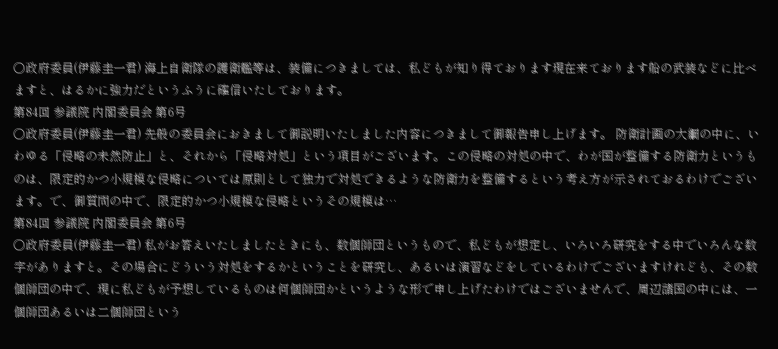○政府委員(伊藤圭一君) 海上自衛隊の護衛艦等は、装備につきましては、私どもが知り得ております現在来ております船の武装などに比べますと、はるかに強力だというふうに確信いたしております。
第84回 参議院 内閣委員会 第6号
○政府委員(伊藤圭一君) 先般の委員会におきまして御説明いたしました内容につきまして御報告申し上げます。 防衛計画の大綱の中に、いわゆる「侵略の未然防止」と、それから「侵略対処」という項目がございます。この侵略の対処の中で、わが国が整備する防衛力というものは、限定的かつ小規模な侵略については原則として独力で対処できるような防衛力を整備するという考え方が示されておるわけでございます。で、御質問の中で、限定的かつ小規模な侵略というその規模は…
第84回 参議院 内閣委員会 第6号
○政府委員(伊藤圭一君) 私がお答えいたしましたときにも、数個師団というもので、私どもが想定し、いろいろ研究をする中でいろんな数字がありますと。その場合にどういう対処をするかということを研究し、あるいは演習などをしているわけでございますけれども、その数個師団の中で、現に私どもが予想しているものは何個師団かというような形で申し上げたわけではございませんで、周辺諸国の中には、一個師団あるいは二個師団という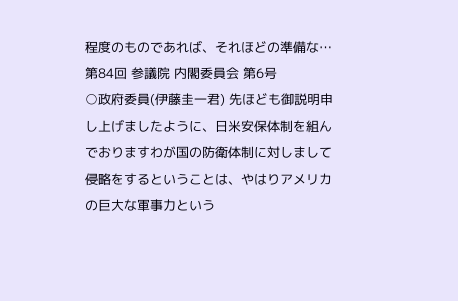程度のものであれば、それほどの準備な…
第84回 参議院 内閣委員会 第6号
○政府委員(伊藤圭一君) 先ほども御説明申し上げましたように、日米安保体制を組んでおりますわが国の防衛体制に対しまして侵略をするということは、やはりアメリカの巨大な軍事力という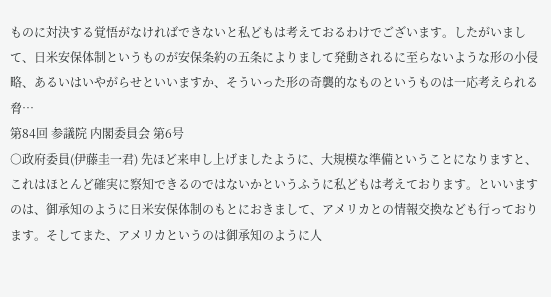ものに対決する覚悟がなければできないと私どもは考えておるわけでございます。したがいまして、日米安保体制というものが安保条約の五条によりまして発動されるに至らないような形の小侵略、あるいはいやがらせといいますか、そういった形の奇襲的なものというものは一応考えられる脅…
第84回 参議院 内閣委員会 第6号
○政府委員(伊藤圭一君) 先ほど来申し上げましたように、大規模な準備ということになりますと、これはほとんど確実に察知できるのではないかというふうに私どもは考えております。といいますのは、御承知のように日米安保体制のもとにおきまして、アメリカとの情報交換なども行っております。そしてまた、アメリカというのは御承知のように人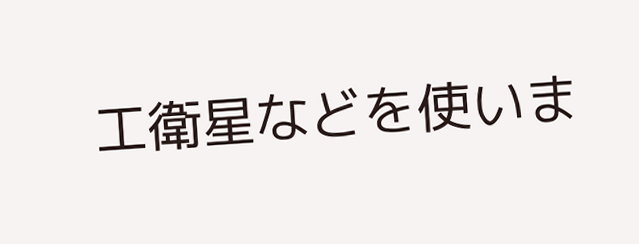工衛星などを使いま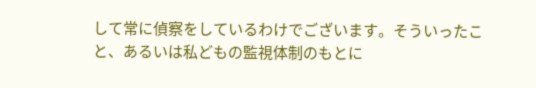して常に偵察をしているわけでございます。そういったこと、あるいは私どもの監視体制のもとに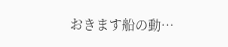おきます船の動…